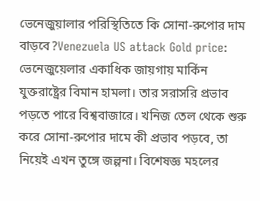ভেনেজুয়ালার পরিস্থিতিতে কি সোনা-রুপোর দাম বাড়বে?Venezuela US attack Gold price: ভেনেজুয়েলার একাধিক জায়গায় মার্কিন যুক্তরাষ্ট্রের বিমান হামলা। তার সরাসরি প্রভাব পড়তে পারে বিশ্ববাজারে। খনিজ তেল থেকে শুরু করে সোনা-রুপোর দামে কী প্রভাব পড়বে, তা নিয়েই এখন তুঙ্গে জল্পনা। বিশেষজ্ঞ মহলের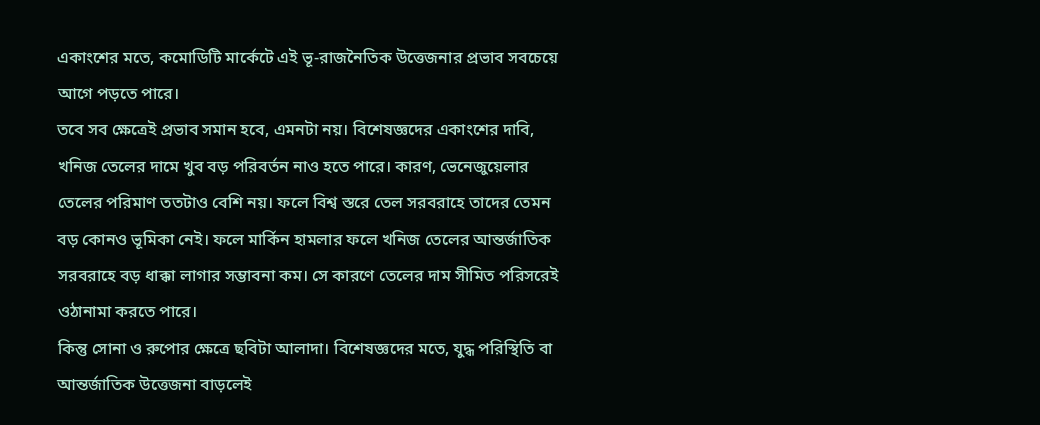একাংশের মতে, কমোডিটি মার্কেটে এই ভূ-রাজনৈতিক উত্তেজনার প্রভাব সবচেয়ে আগে পড়তে পারে।
তবে সব ক্ষেত্রেই প্রভাব সমান হবে, এমনটা নয়। বিশেষজ্ঞদের একাংশের দাবি, খনিজ তেলের দামে খুব বড় পরিবর্তন নাও হতে পারে। কারণ, ভেনেজুয়েলার তেলের পরিমাণ ততটাও বেশি নয়। ফলে বিশ্ব স্তরে তেল সরবরাহে তাদের তেমন বড় কোনও ভূমিকা নেই। ফলে মার্কিন হামলার ফলে খনিজ তেলের আন্তর্জাতিক সরবরাহে বড় ধাক্কা লাগার সম্ভাবনা কম। সে কারণে তেলের দাম সীমিত পরিসরেই ওঠানামা করতে পারে।
কিন্তু সোনা ও রুপোর ক্ষেত্রে ছবিটা আলাদা। বিশেষজ্ঞদের মতে, যুদ্ধ পরিস্থিতি বা আন্তর্জাতিক উত্তেজনা বাড়লেই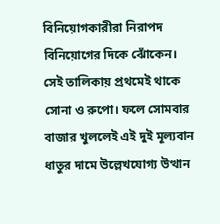বিনিয়োগকারীরা নিরাপদ বিনিয়োগের দিকে ঝোঁকেন। সেই তালিকায় প্রথমেই থাকে সোনা ও রুপো। ফলে সোমবার বাজার খুললেই এই দুই মূল্যবান ধাতুর দামে উল্লেখযোগ্য উত্থান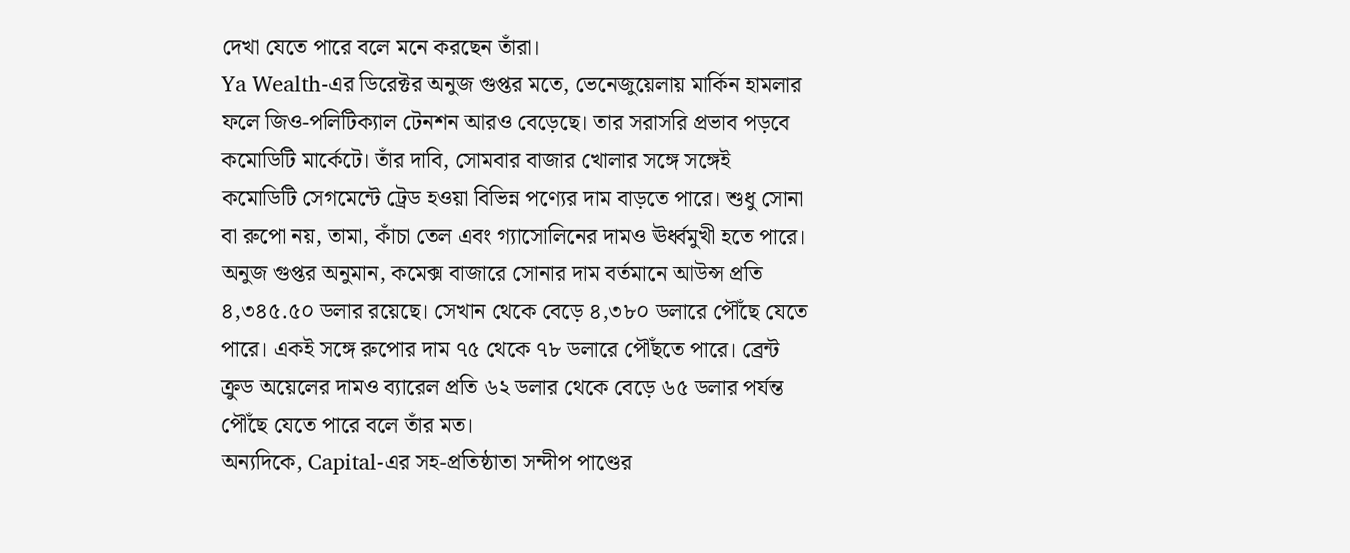দেখা যেতে পারে বলে মনে করছেন তাঁরা।
Ya Wealth-এর ডিরেক্টর অনুজ গুপ্তর মতে, ভেনেজুয়েলায় মার্কিন হামলার ফলে জিও-পলিটিক্যাল টেনশন আরও বেড়েছে। তার সরাসরি প্রভাব পড়বে কমোডিটি মার্কেটে। তাঁর দাবি, সোমবার বাজার খোলার সঙ্গে সঙ্গেই কমোডিটি সেগমেন্টে ট্রেড হওয়া বিভিন্ন পণ্যের দাম বাড়তে পারে। শুধু সোনা বা রুপো নয়, তামা, কাঁচা তেল এবং গ্যাসোলিনের দামও ঊর্ধ্বমুখী হতে পারে।
অনুজ গুপ্তর অনুমান, কমেক্স বাজারে সোনার দাম বর্তমানে আউন্স প্রতি ৪,৩৪৫.৫০ ডলার রয়েছে। সেখান থেকে বেড়ে ৪,৩৮০ ডলারে পৌঁছে যেতে পারে। একই সঙ্গে রুপোর দাম ৭৫ থেকে ৭৮ ডলারে পৌঁছতে পারে। ব্রেন্ট ক্রুড অয়েলের দামও ব্যারেল প্রতি ৬২ ডলার থেকে বেড়ে ৬৫ ডলার পর্যন্ত পৌঁছে যেতে পারে বলে তাঁর মত।
অন্যদিকে, Capital-এর সহ-প্রতিষ্ঠাতা সন্দীপ পাণ্ডের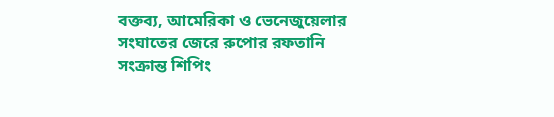বক্তব্য, আমেরিকা ও ভেনেজুয়েলার সংঘাতের জেরে রুপোর রফতানি সংক্রান্ত শিপিং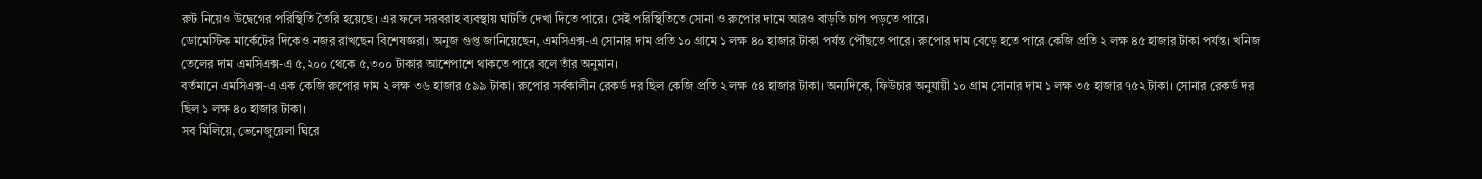রুট নিয়েও উদ্বেগের পরিস্থিতি তৈরি হয়েছে। এর ফলে সরবরাহ ব্যবস্থায় ঘাটতি দেখা দিতে পারে। সেই পরিস্থিতিতে সোনা ও রুপোর দামে আরও বাড়তি চাপ পড়তে পারে।
ডোমেস্টিক মার্কেটের দিকেও নজর রাখছেন বিশেষজ্ঞরা। অনুজ গুপ্ত জানিয়েছেন, এমসিএক্স-এ সোনার দাম প্রতি ১০ গ্রামে ১ লক্ষ ৪০ হাজার টাকা পর্যন্ত পৌঁছতে পারে। রুপোর দাম বেড়ে হতে পারে কেজি প্রতি ২ লক্ষ ৪৫ হাজার টাকা পর্যন্ত। খনিজ তেলের দাম এমসিএক্স-এ ৫,২০০ থেকে ৫,৩০০ টাকার আশেপাশে থাকতে পারে বলে তাঁর অনুমান।
বর্তমানে এমসিএক্স-এ এক কেজি রুপোর দাম ২ লক্ষ ৩৬ হাজার ৫৯৯ টাকা। রুপোর সর্বকালীন রেকর্ড দর ছিল কেজি প্রতি ২ লক্ষ ৫৪ হাজার টাকা। অন্যদিকে, ফিউচার অনুযায়ী ১০ গ্রাম সোনার দাম ১ লক্ষ ৩৫ হাজার ৭৫২ টাকা। সোনার রেকর্ড দর ছিল ১ লক্ষ ৪০ হাজার টাকা।
সব মিলিয়ে, ভেনেজুয়েলা ঘিরে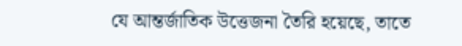যে আন্তর্জাতিক উত্তেজনা তৈরি হয়েছে, তাতে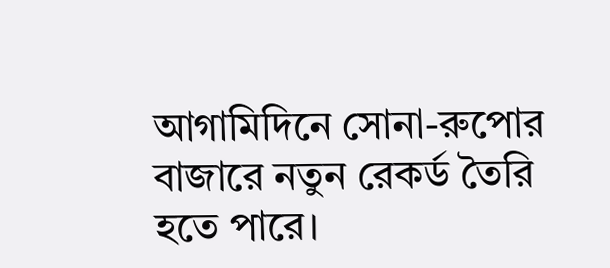আগামিদিনে সোনা-রুপোর বাজারে নতুন রেকর্ড তৈরি হতে পারে।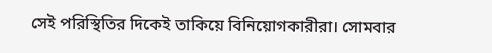সেই পরিস্থিতির দিকেই তাকিয়ে বিনিয়োগকারীরা। সোমবার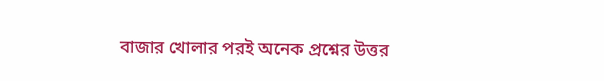বাজার খোলার পরই অনেক প্রশ্নের উত্তর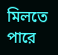মিলতে পারে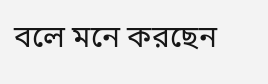বলে মনে করছেন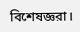বিশেষজ্ঞরা।